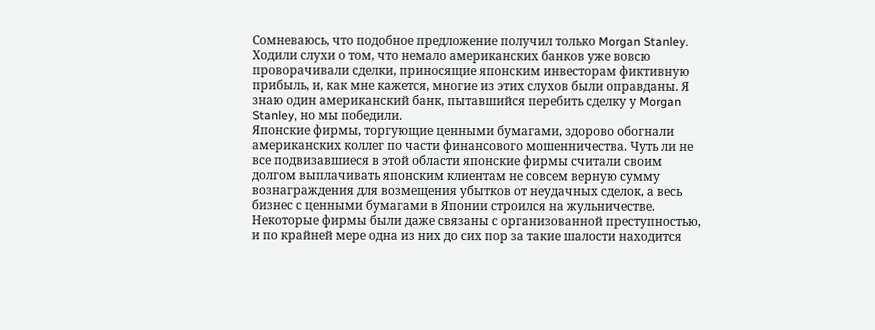Сомневаюсь, что подобное предложение получил только Morgan Stanley. Ходили слухи о том, что немало американских банков уже вовсю проворачивали сделки, приносящие японским инвесторам фиктивную прибыль, и, как мне кажется, многие из этих слухов были оправданы. Я знаю один американский банк, пытавшийся перебить сделку у Morgan Stanley, но мы победили.
Японские фирмы, торгующие ценными бумагами, здорово обогнали американских коллег по части финансового мошенничества. Чуть ли не все подвизавшиеся в этой области японские фирмы считали своим долгом выплачивать японским клиентам не совсем верную сумму вознаграждения для возмещения убытков от неудачных сделок, а весь бизнес с ценными бумагами в Японии строился на жульничестве. Некоторые фирмы были даже связаны с организованной преступностью, и по крайней мере одна из них до сих пор за такие шалости находится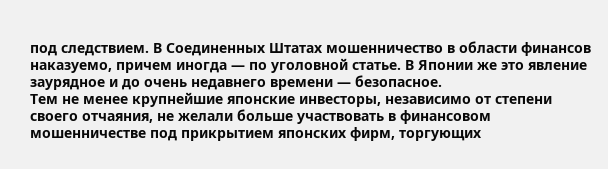под следствием. В Соединенных Штатах мошенничество в области финансов наказуемо, причем иногда — по уголовной статье. В Японии же это явление заурядное и до очень недавнего времени — безопасное.
Тем не менее крупнейшие японские инвесторы, независимо от степени своего отчаяния, не желали больше участвовать в финансовом мошенничестве под прикрытием японских фирм, торгующих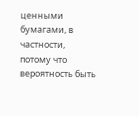ценными бумагами, в частности, потому что вероятность быть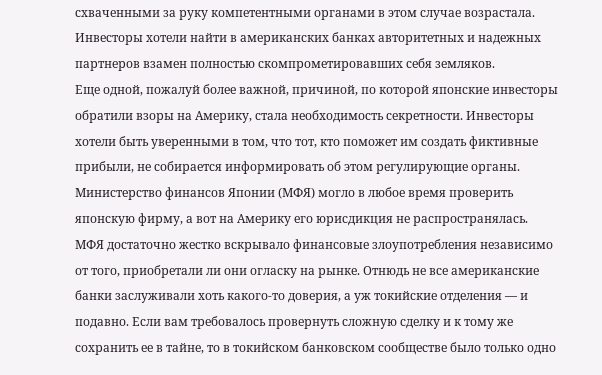схваченными за руку компетентными органами в этом случае возрастала. Инвесторы хотели найти в американских банках авторитетных и надежных партнеров взамен полностью скомпрометировавших себя земляков.
Еще одной, пожалуй более важной, причиной, по которой японские инвесторы обратили взоры на Америку, стала необходимость секретности. Инвесторы хотели быть уверенными в том, что тот, кто поможет им создать фиктивные прибыли, не собирается информировать об этом регулирующие органы. Министерство финансов Японии (МФЯ) могло в любое время проверить японскую фирму, а вот на Америку его юрисдикция не распространялась. МФЯ достаточно жестко вскрывало финансовые злоупотребления независимо от того, приобретали ли они огласку на рынке. Отнюдь не все американские банки заслуживали хоть какого-то доверия, а уж токийские отделения — и подавно. Если вам требовалось провернуть сложную сделку и к тому же сохранить ее в тайне, то в токийском банковском сообществе было только одно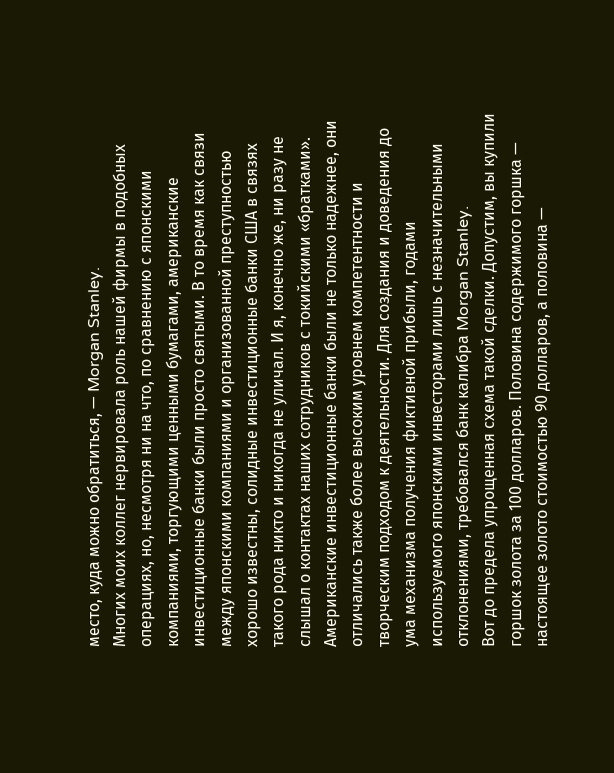место, куда можно обратиться, — Morgan Stanley.
Многих моих коллег нервировала роль нашей фирмы в подобных операциях, но, несмотря ни на что, по сравнению с японскими компаниями, торгующими ценными бумагами, американские инвестиционные банки были просто святыми. В то время как связи между японскими компаниями и организованной преступностью хорошо известны, солидные инвестиционные банки США в связях такого рода никто и никогда не уличал. И я, конечно же, ни разу не слышал о контактах наших сотрудников с токийскими «братками».
Американские инвестиционные банки были не только надежнее, они отличались также более высоким уровнем компетентности и творческим подходом к деятельности. Для создания и доведения до ума механизма получения фиктивной прибыли, годами используемого японскими инвесторами лишь с незначительными отклонениями, требовался банк калибра Morgan Stanley.
Вот до предела упрощенная схема такой сделки. Допустим, вы купили горшок золота за 100 долларов. Половина содержимого горшка — настоящее золото стоимостью 90 долларов, а половина —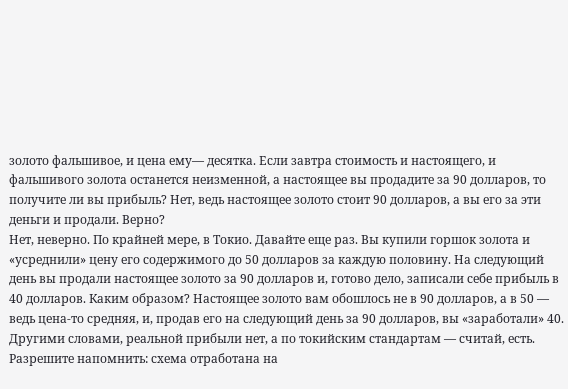золото фальшивое, и цена ему— десятка. Если завтра стоимость и настоящего, и фальшивого золота останется неизменной, а настоящее вы продадите за 90 долларов, то получите ли вы прибыль? Нет, ведь настоящее золото стоит 90 долларов, а вы его за эти деньги и продали. Верно?
Нет, неверно. По крайней мере, в Токио. Давайте еще раз. Вы купили горшок золота и «усреднили» цену его содержимого до 50 долларов за каждую половину. На следующий день вы продали настоящее золото за 90 долларов и, готово дело, записали себе прибыль в 40 долларов. Каким образом? Настоящее золото вам обошлось не в 90 долларов, а в 50 — ведь цена-то средняя, и, продав его на следующий день за 90 долларов, вы «заработали» 40. Другими словами, реальной прибыли нет, а по токийским стандартам — считай, есть. Разрешите напомнить: схема отработана на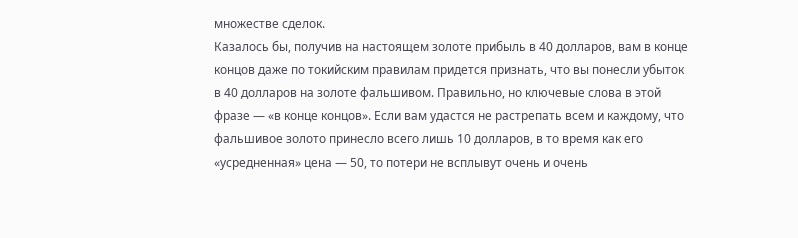множестве сделок.
Казалось бы, получив на настоящем золоте прибыль в 40 долларов, вам в конце концов даже по токийским правилам придется признать, что вы понесли убыток в 40 долларов на золоте фальшивом. Правильно, но ключевые слова в этой фразе — «в конце концов». Если вам удастся не растрепать всем и каждому, что фальшивое золото принесло всего лишь 10 долларов, в то время как его «усредненная» цена — 50, то потери не всплывут очень и очень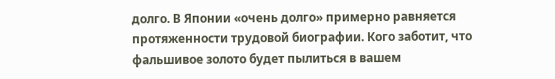долго. В Японии «очень долго» примерно равняется протяженности трудовой биографии. Кого заботит, что фальшивое золото будет пылиться в вашем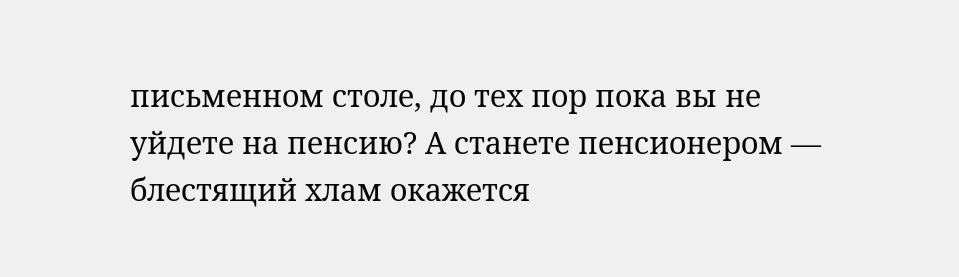письменном столе, до тех пор пока вы не уйдете на пенсию? А станете пенсионером — блестящий хлам окажется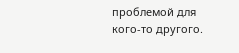проблемой для кого-то другого.